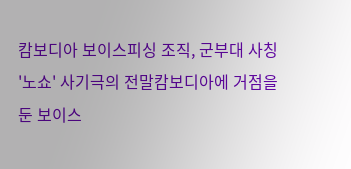캄보디아 보이스피싱 조직, 군부대 사칭 '노쇼' 사기극의 전말캄보디아에 거점을 둔 보이스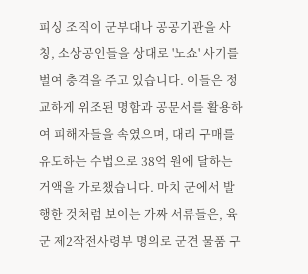피싱 조직이 군부대나 공공기관을 사칭, 소상공인들을 상대로 '노쇼' 사기를 벌여 충격을 주고 있습니다. 이들은 정교하게 위조된 명함과 공문서를 활용하여 피해자들을 속였으며, 대리 구매를 유도하는 수법으로 38억 원에 달하는 거액을 가로챘습니다. 마치 군에서 발행한 것처럼 보이는 가짜 서류들은, 육군 제2작전사령부 명의로 군견 물품 구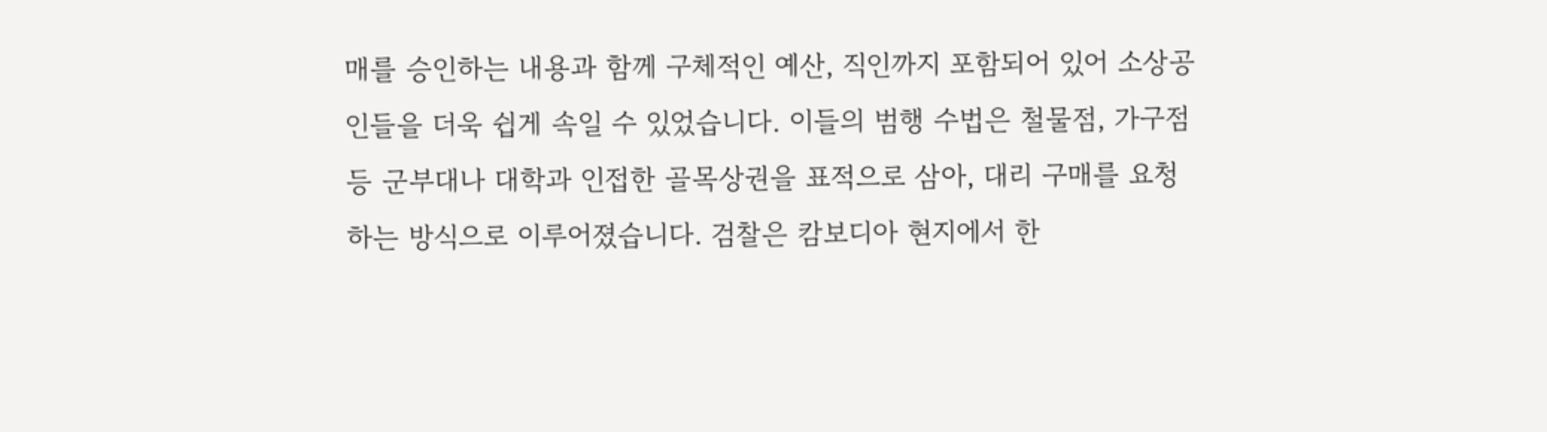매를 승인하는 내용과 함께 구체적인 예산, 직인까지 포함되어 있어 소상공인들을 더욱 쉽게 속일 수 있었습니다. 이들의 범행 수법은 철물점, 가구점 등 군부대나 대학과 인접한 골목상권을 표적으로 삼아, 대리 구매를 요청하는 방식으로 이루어졌습니다. 검찰은 캄보디아 현지에서 한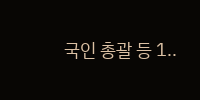국인 총괄 등 1..